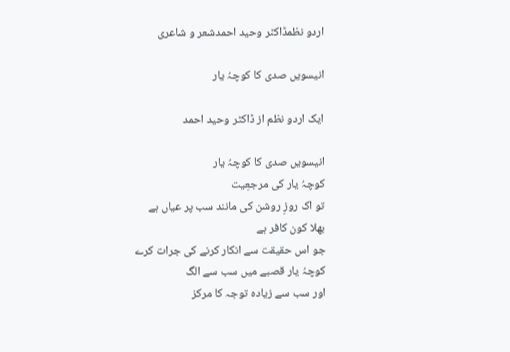اردو نظمڈاکٹر وحید احمدشعر و شاعری

انیسویں صدی کا کوچہُ یار

ایک اردو نظم از ڈاکٹر وحید احمد

انیسویں صدی کا کوچہُ یار
کوچہُ یار کی مرجعِیت
تو اک روزِ روشن کی مانند سب پر عیاں ہے
بھلا کون کافر ہے
جو اس حقیقت سے انکار کرنے کی جرات کرے
کوچہُ یار قصبے میں سب سے الگ
اور سب سے زیادہ توجہ کا مرکز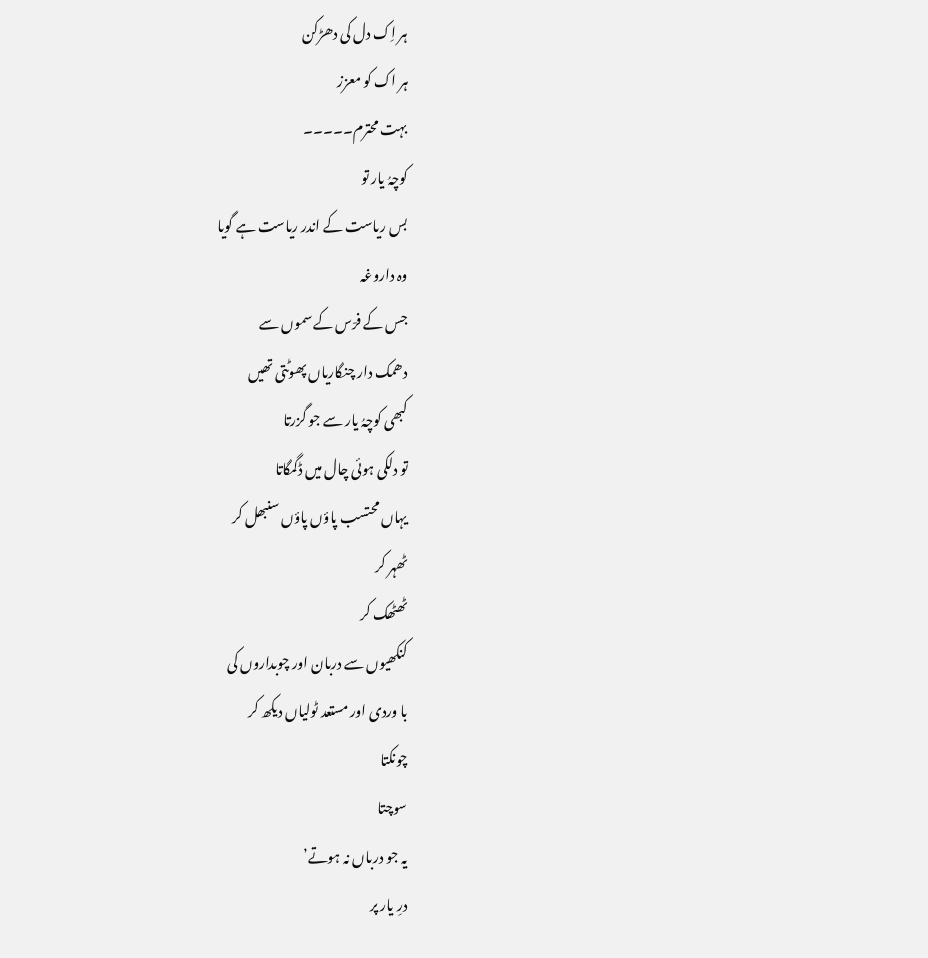ہر اِک دل کی دھڑکن
ہر اک کو معزز
بہت محترم۔۔۔۔۔
کوچہُ یار تو
بس ریاست کے اندر ریاست ہے گویا
وہ داروغہ
جس کے فرٙس کے سموں سے
دھمک دار چنگاریاں پھوٹتی تھیں
کبھی کوچہُ یار سے جو گزرتا
تو دلکی ہوئی چال میں ڈگمگاتا
یہاں محتسب پاؤں پاؤں سنبھل کر
ٹھہر کر
ٹھٹھک کر
کنکھیوں سے دربان اور چوبداروں کی
با وردی اور مستعد ٹولیاں دیکھ کر
چونکتا
سوچتا
یہ جو درباں نہ ہوتے’
درِ یار پر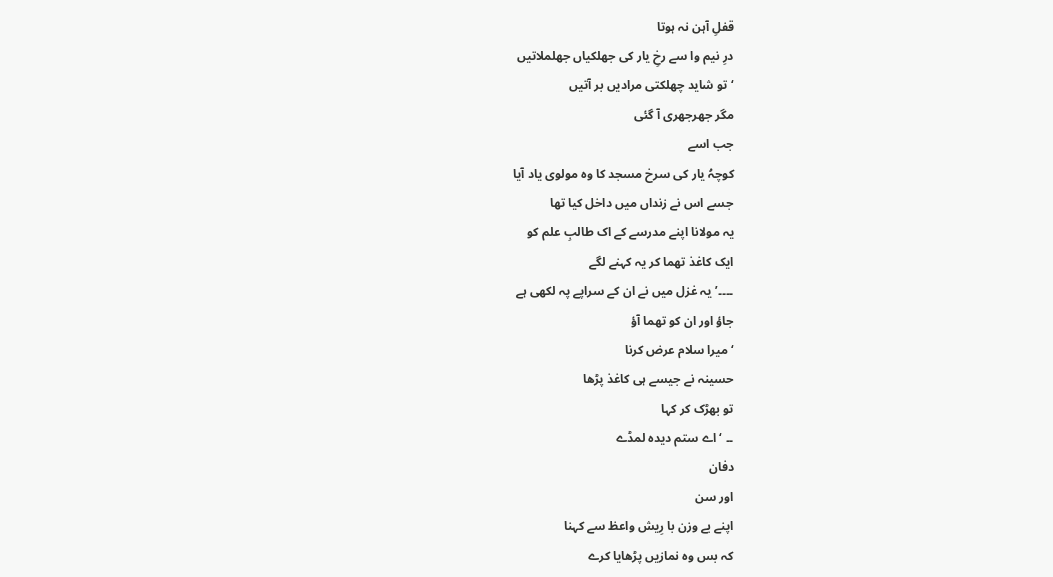قفلِ آہن نہ ہوتا
درِ نیم وا سے رخِ یار کی جھلکیاں جھلملاتیں
‘تو شاید چھلکتی مرادیں بر آتیں
مگر جھرجھری آ گئی
جب اسے
کوچہُ یار کی سرخ مسجد کا وہ مولوی یاد آیا
جسے اس نے زنداں میں داخل کیا تھا
یہ مولانا اپنے مدرسے کے اک طالبِ علم کو
ایک کاغذ تھما کر یہ کہنے لگے
۔۔۔۔’یہ غزل میں نے ان کے سراپے پہ لکھی ہے
جاؤ اور ان کو تھما آؤ
‘میرا سلام عرض کرنا
حسینہ نے جیسے ہی کاغذ پڑھا
تو بھڑک کر کہا
۔۔ ‘اے ستم دیدہ لمڈے
دفان
اور سن
اپنے بے وزن با رِیش واعظ سے کہنا
کہ بس وہ نمازیں پڑھایا کرے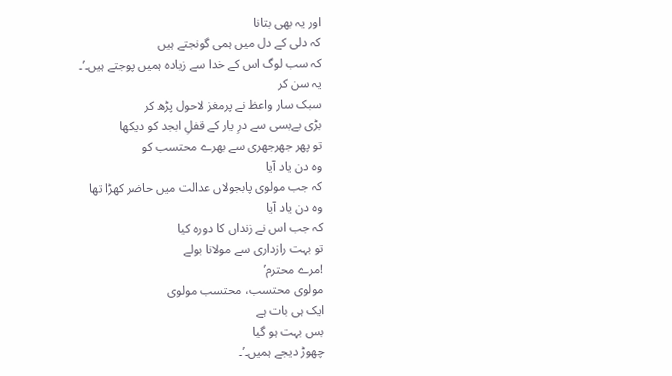اور یہ بھی بتانا
کہ دلی کے دل میں ہمی گونجتے ہیں
کہ سب لوگ اس کے خدا سے زیادہ ہمیں پوجتے ہیں۔’۔
یہ سن کر
سبک سار واعظ نے پرمغز لاحول پڑھ کر
بڑی بےبسی سے درِ یار کے قفلِ ابجد کو دیکھا
تو پھر جھرجھری سے بھرے محتسب کو
وہ دن یاد آیا
کہ جب مولوی پابجولاں عدالت میں حاضر کھڑا تھا
وہ دن یاد آیا
کہ جب اس نے زنداں کا دورہ کیا
تو بہت رازداری سے مولانا بولے
!مرے محترم’
مولوی محتسب، محتسب مولوی
ایک ہی بات ہے
بس بہت ہو گیا
چھوڑ دیجے ہمیں۔’۔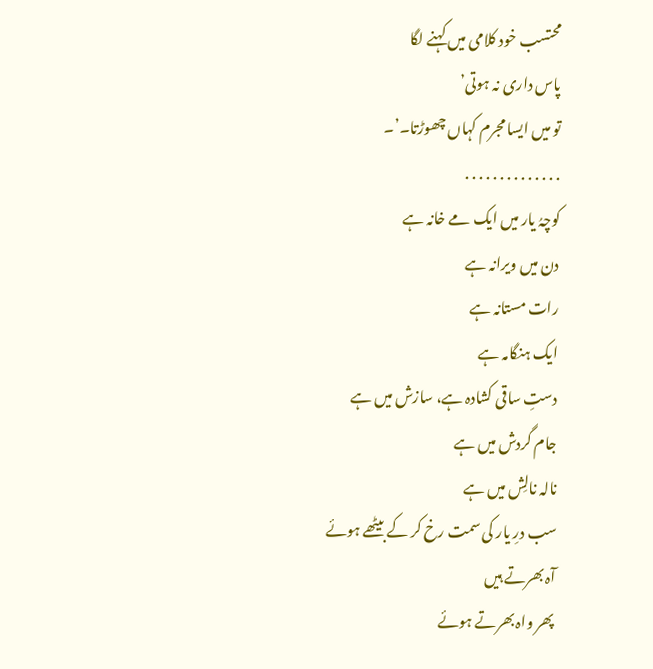محتسب خود کلامی میں کہنے لگا
پاس داری نہ ہوتی’
تو میں ایسا مجرم کہاں چھوڑتا۔’۔
. . . . . . . . . . . . . .
کوچہُ یار میں ایک مے خانہ ہے
دن میں ویرانہ ہے
رات مستانہ ہے
ایک ہنگامہ ہے
دستِ ساقی کشادہ ہے، سازش میں ہے
جام گردش میں ہے
نالہ نالِش میں ہے
سب درِ یار کی سمت رخ کر کے بیٹھے ہوئے
آہ بھرتے ہیں
پھر واہ بھرتے ہوئے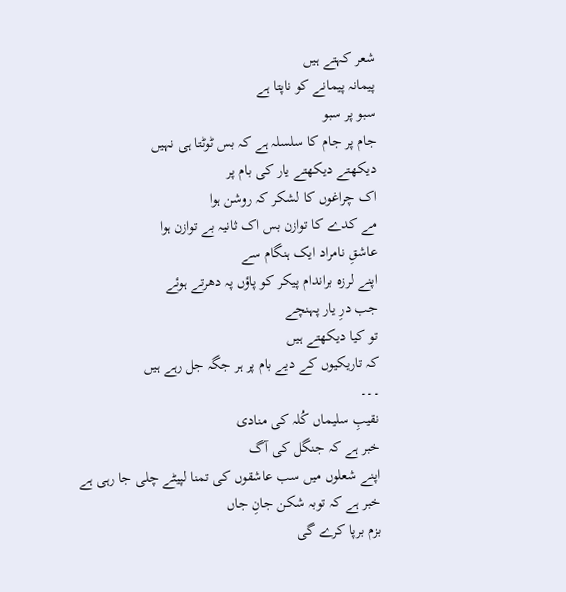شعر کہتے ہیں
پیمانہ پیمانے کو ناپتا ہے
سبو پر سبو
جام پر جام کا سلسلہ ہے کہ بس ٹوٹتا ہی نہیں
دیکھتے دیکھتے یار کی بام پر
اک چراغوں کا لشکر کہ روشن ہوا
مے کدے کا توازن بس اک ثانیہ بے توازن ہوا
عاشقِ نامراد ایک ہنگام سے
اپنے لرزہ براندام پیکر کو پاؤں پہ دھرتے ہوئے
جب درِ یار پہنچے
تو کیا دیکھتے ہیں
کہ تاریکیوں کے دیے بام پر ہر جگہ جل رہے ہیں
۔۔۔
نقیبِ سلیماں کُلہ کی منادی
خبر ہے کہ جنگل کی آگ
اپنے شعلوں میں سب عاشقوں کی تمنا لپیٹے چلی جا رہی ہے
خبر ہے کہ توبہ شکن جانِ جاں
بزم برپا کرے گی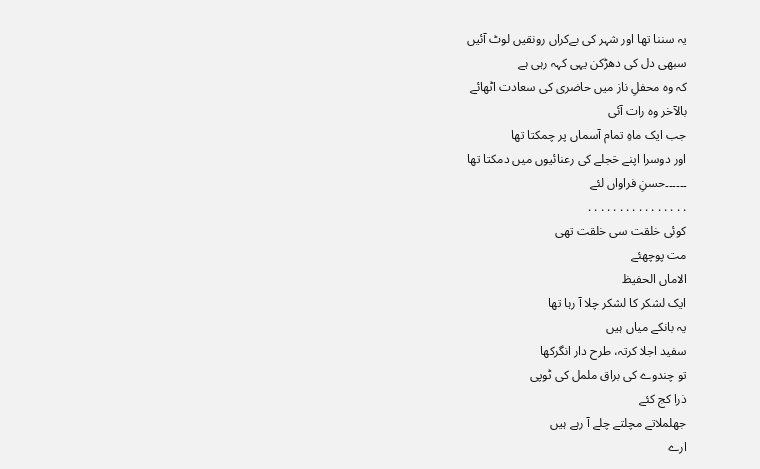یہ سننا تھا اور شہر کی بےکراں رونقیں لوٹ آئیں
سبھی دل کی دھڑکن یہی کہہ رہی ہے
کہ وہ محفلِ ناز میں حاضری کی سعادت اٹھائے
بالآخر وہ رات آئی
جب ایک ماہِ تمام آسماں پر چمکتا تھا
اور دوسرا اپنے حٙجلے کی رعنائیوں میں دمکتا تھا
۔۔۔۔۔۔حسنِ فراواں لئے
. . . . . . . . . . . . . . . .
کوئی خلقت سی خلقت تھی
مت پوچھئے
الاماں الحفیظ
ایک لشکر کا لشکر چلا آ رہا تھا
یہ بانکے میاں ہیں
سفید اجلا کرتہ، طرح دار انگرکھا
تو چندوے کی براق ململ کی ٹوپی
ذرا کج کئے
جھلملاتے مچلتے چلے آ رہے ہیں
ارے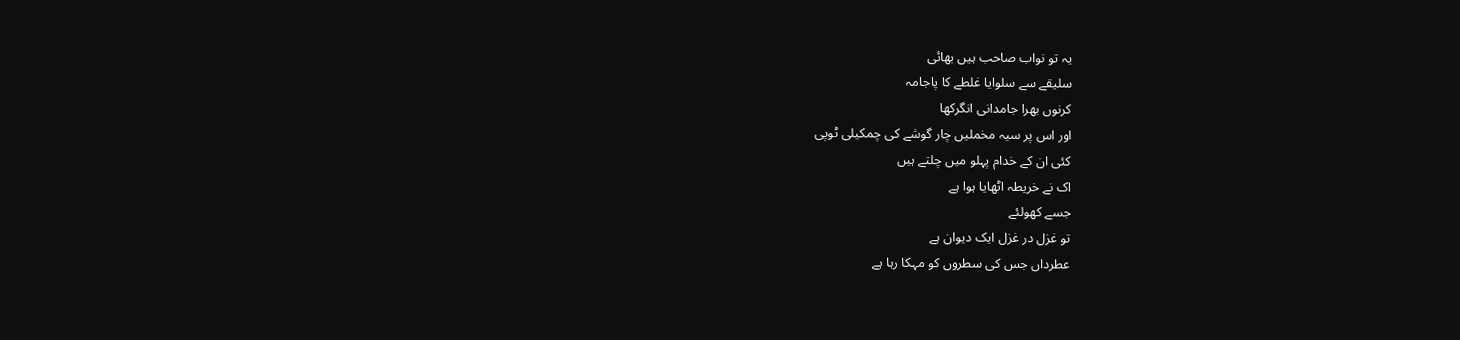یہ تو نواب صاحب ہیں بھائی
سلیقے سے سلوایا غلطے کا پاجامہ
کرنوں بھرا جامدانی انگرکھا
اور اس پر سیہ مخملیں چار گوشے کی چمکیلی ٹوپی
کئی ان کے خدام پہلو میں چلتے ہیں
اک نے خریطہ اٹھایا ہوا ہے
جسے کھولئے
تو غزل در غزل ایک دیوان ہے
عطرداں جس کی سطروں کو مہکا رہا ہے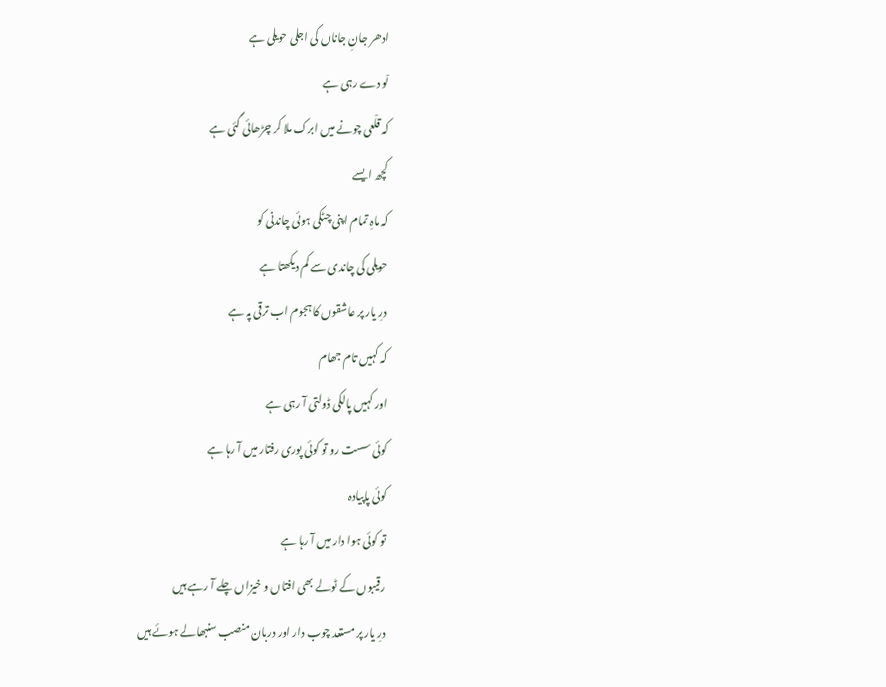ادھر جانِ جاناں کی اجلی حویلی ہے
لٙو دے رہی ہے
کہ قلٙعی چونے میں ابرک ملا کر چڑھائی گئی ہے
کچھ ایسے
کہ ماہِ تمام اپنی چٹکی ہوئی چاندنی کو
حویلی کی چاندی سے کم دیکھتا ہے
درِ یار پر عاشقوں کا ہجوم اب ترقی پہ ہے
کہ کہیں تام جھام
اور کہیں پالکی ڈولتی آ رہی ہے
کوئی سست رو تو کوئی پوری رفتار میں آ رہا ہے
کوئی پاپیادہ
تو کوئی ہوا دار میں آ رہا ہے
رقیبوں کے ٹولے بھی افتاں و خیزاں چلے آ رہے ہیں
درِ یار پر مستعد چوب دار اور دربان منصب سنبھالے ہوئے ہیں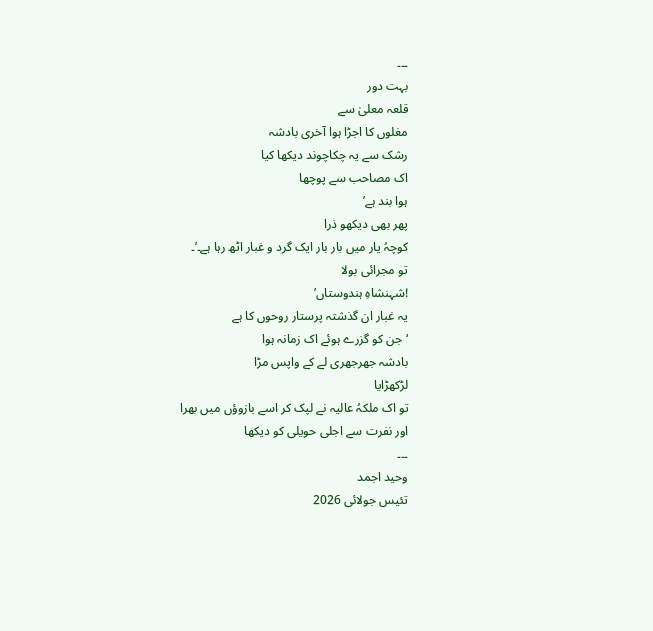۔۔۔
بہت دور
قلعہ معلیٰ سے
مغلوں کا اجڑا ہوا آخری بادشہ
رشک سے یہ چکاچوند دیکھا کیا
اک مصاحب سے پوچھا
ہوا بند ہے’
پھر بھی دیکھو ذرا
کوچہُ یار میں بار بار ایک گرد و غبار اٹھ رہا ہے۔’۔
تو مجرائی بولا
!شہنشاہِ ہندوستاں’
یہ غبار ان گذشتہ پرستار روحوں کا ہے
‘جن کو گزرے ہوئے اک زمانہ ہوا
بادشہ جھرجھری لے کے واپس مڑا
لڑکھڑایا
تو اک ملکہُ عالیہ نے لپک کر اسے بازوؤں میں بھرا
اور نفرت سے اجلی حویلی کو دیکھا
۔۔۔
وحید اجمد
تئیس جولائی 2026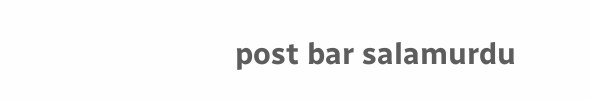post bar salamurdu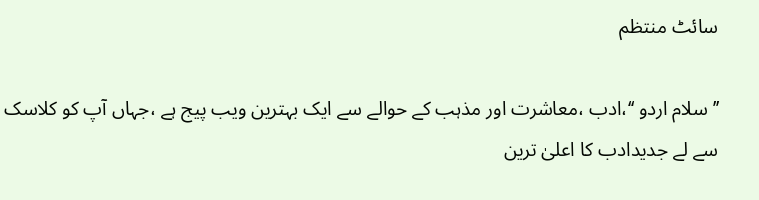سائٹ منتظم

’’سلام اردو ‘‘،ادب ،معاشرت اور مذہب کے حوالے سے ایک بہترین ویب پیج ہے ،جہاں آپ کو کلاسک سے لے جدیدادب کا اعلیٰ ترین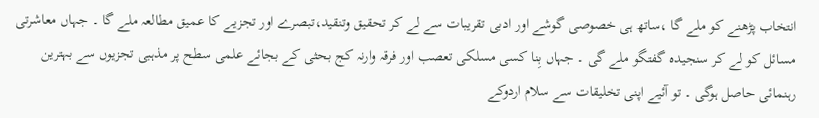انتخاب پڑھنے کو ملے گا ،ساتھ ہی خصوصی گوشے اور ادبی تقریبات سے لے کر تحقیق وتنقید،تبصرے اور تجزیے کا عمیق مطالعہ ملے گا ۔ جہاں معاشرتی مسائل کو لے کر سنجیدہ گفتگو ملے گی ۔ جہاں بِنا کسی مسلکی تعصب اور فرقہ وارنہ کج بحثی کے بجائے علمی سطح پر مذہبی تجزیوں سے بہترین رہنمائی حاصل ہوگی ۔ تو آئیے اپنی تخلیقات سے سلام اردوکے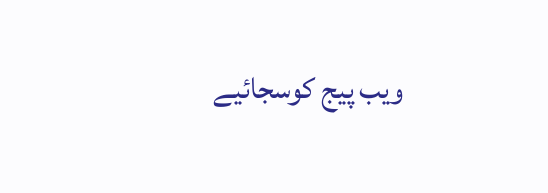ویب پیج کوسجائیے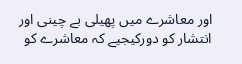اور معاشرے میں پھیلی بے چینی اور انتشار کو دورکیجیے کہ معاشرے کو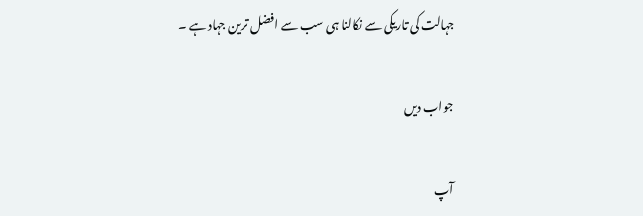جہالت کی تاریکی سے نکالنا ہی سب سے افضل ترین جہاد ہے ۔

جواب دیں

آپ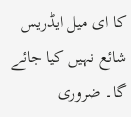کا ای میل ایڈریس شائع نہیں کیا جائے گا۔ ضروری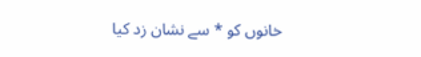خانوں کو * سے نشان زد کیا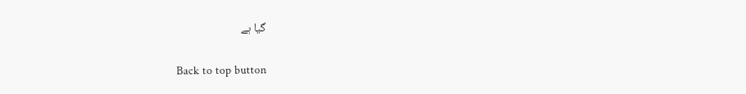گیا ہے

Back to top button